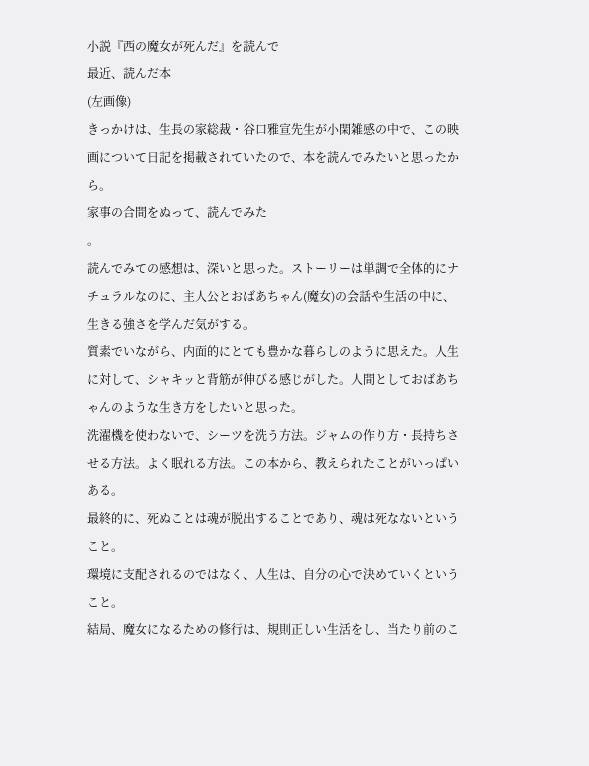小説『西の魔女が死んだ』を読んで
最近、読んだ本
(左画像)
きっかけは、生長の家総裁・谷口雅宣先生が小閑雑感の中で、この映画について日記を掲載されていたので、本を読んでみたいと思ったから。
家事の合間をぬって、読んでみた
。
読んでみての感想は、深いと思った。ストーリーは単調で全体的にナチュラルなのに、主人公とおばあちゃん(魔女)の会話や生活の中に、生きる強さを学んだ気がする。
質素でいながら、内面的にとても豊かな暮らしのように思えた。人生に対して、シャキッと背筋が伸びる感じがした。人間としておばあちゃんのような生き方をしたいと思った。
洗濯機を使わないで、シーツを洗う方法。ジャムの作り方・長持ちさせる方法。よく眠れる方法。この本から、教えられたことがいっぱいある。
最終的に、死ぬことは魂が脱出することであり、魂は死なないということ。
環境に支配されるのではなく、人生は、自分の心で決めていくということ。
結局、魔女になるための修行は、規則正しい生活をし、当たり前のこ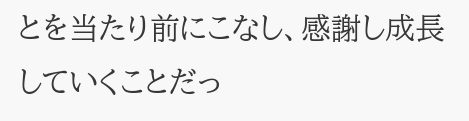とを当たり前にこなし、感謝し成長していくことだっ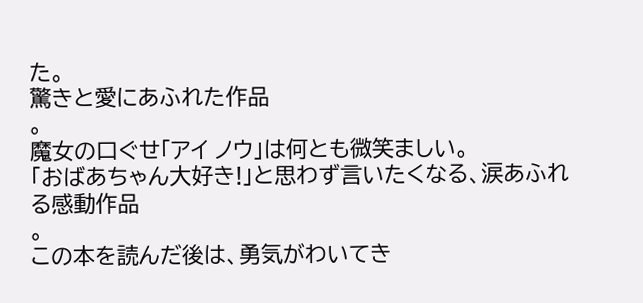た。
驚きと愛にあふれた作品
。
魔女の口ぐせ「アイ ノウ」は何とも微笑ましい。
「おばあちゃん大好き!」と思わず言いたくなる、涙あふれる感動作品
。
この本を読んだ後は、勇気がわいてき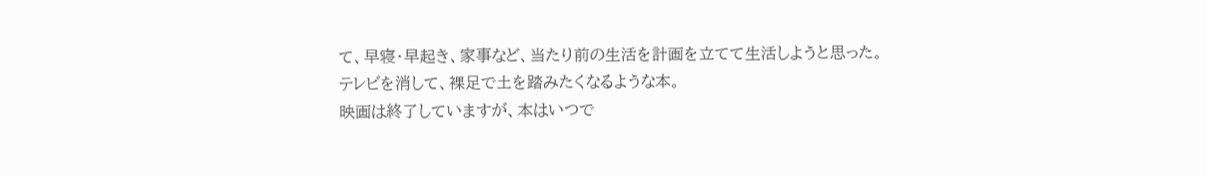て、早寝・早起き、家事など、当たり前の生活を計画を立てて生活しようと思った。
テレビを消して、裸足で土を踏みたくなるような本。
映画は終了していますが、本はいつで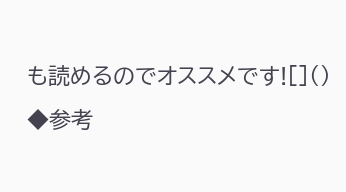も読めるのでオススメです![]()
◆参考